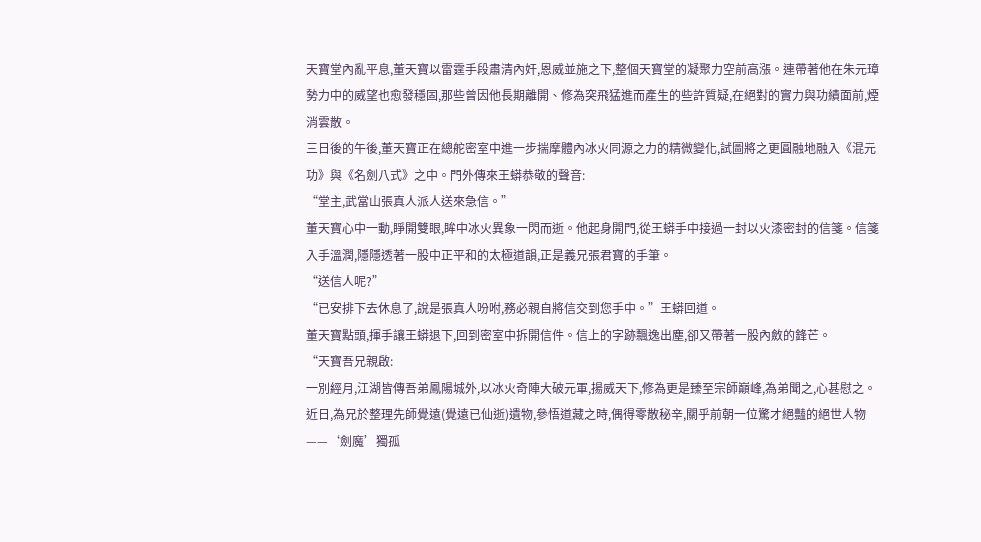天寶堂內亂平息,董天寶以雷霆手段肅清內奸,恩威並施之下,整個天寶堂的凝聚力空前高漲。連帶著他在朱元璋勢力中的威望也愈發穩固,那些曾因他長期離開、修為突飛猛進而產生的些許質疑,在絕對的實力與功績面前,煙消雲散。
三日後的午後,董天寶正在總舵密室中進一步揣摩體內冰火同源之力的精微變化,試圖將之更圓融地融入《混元功》與《名劍八式》之中。門外傳來王蟒恭敬的聲音:
“堂主,武當山張真人派人送來急信。”
董天寶心中一動,睜開雙眼,眸中冰火異象一閃而逝。他起身開門,從王蟒手中接過一封以火漆密封的信箋。信箋入手溫潤,隱隱透著一股中正平和的太極道韻,正是義兄張君寶的手筆。
“送信人呢?”
“已安排下去休息了,說是張真人吩咐,務必親自將信交到您手中。”王蟒回道。
董天寶點頭,揮手讓王蟒退下,回到密室中拆開信件。信上的字跡飄逸出塵,卻又帶著一股內斂的鋒芒。
“天寶吾兄親啟:
一別經月,江湖皆傳吾弟鳳陽城外,以冰火奇陣大破元軍,揚威天下,修為更是臻至宗師巔峰,為弟聞之,心甚慰之。
近日,為兄於整理先師覺遠(覺遠已仙逝)遺物,參悟道藏之時,偶得零散秘辛,關乎前朝一位驚才絕豔的絕世人物——‘劍魔’獨孤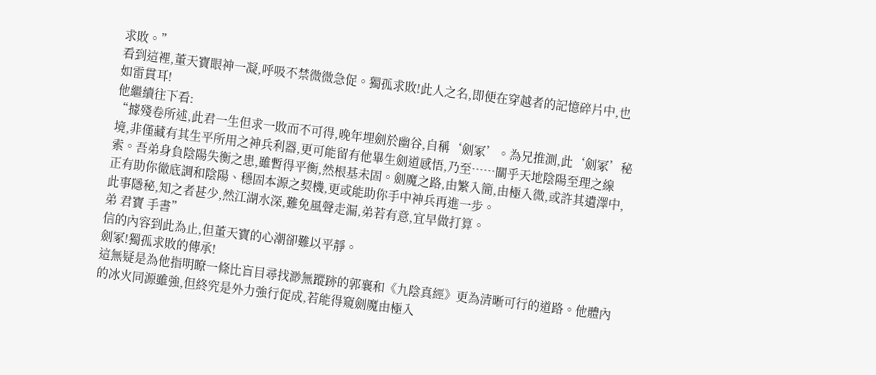求敗。”
看到這裡,董天寶眼神一凝,呼吸不禁微微急促。獨孤求敗!此人之名,即便在穿越者的記憶碎片中,也如雷貫耳!
他繼續往下看:
“據殘卷所述,此君一生但求一敗而不可得,晚年埋劍於幽谷,自稱‘劍冢’。為兄推測,此‘劍冢’秘境,非僅藏有其生平所用之神兵利器,更可能留有他畢生劍道感悟,乃至……關乎天地陰陽至理之線索。吾弟身負陰陽失衡之患,雖暫得平衡,然根基未固。劍魔之路,由繁入簡,由極入微,或許其遺澤中,正有助你徹底調和陰陽、穩固本源之契機,更或能助你手中神兵再進一步。
此事隱秘,知之者甚少,然江湖水深,難免風聲走漏,弟若有意,宜早做打算。
弟 君寶 手書”
信的內容到此為止,但董天寶的心潮卻難以平靜。
劍冢!獨孤求敗的傳承!
這無疑是為他指明瞭一條比盲目尋找渺無蹤跡的郭襄和《九陰真經》更為清晰可行的道路。他體內的冰火同源雖強,但終究是外力強行促成,若能得窺劍魔由極入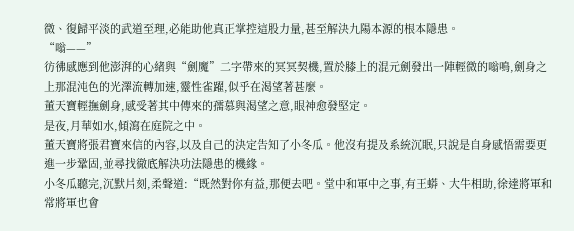微、復歸平淡的武道至理,必能助他真正掌控這股力量,甚至解決九陽本源的根本隱患。
“嗡——”
彷彿感應到他澎湃的心緒與“劍魔”二字帶來的冥冥契機,置於膝上的混元劍發出一陣輕微的嗡鳴,劍身之上那混沌色的光澤流轉加速,靈性雀躍,似乎在渴望著甚麼。
董天寶輕撫劍身,感受著其中傳來的孺慕與渴望之意,眼神愈發堅定。
是夜,月華如水,傾瀉在庭院之中。
董天寶將張君寶來信的內容,以及自己的決定告知了小冬瓜。他沒有提及系統沉眠,只說是自身感悟需要更進一步鞏固,並尋找徹底解決功法隱患的機緣。
小冬瓜聽完,沉默片刻,柔聲道:“既然對你有益,那便去吧。堂中和軍中之事,有王蟒、大牛相助,徐達將軍和常將軍也會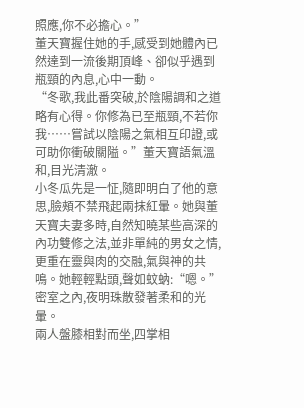照應,你不必擔心。”
董天寶握住她的手,感受到她體內已然達到一流後期頂峰、卻似乎遇到瓶頸的內息,心中一動。
“冬歌,我此番突破,於陰陽調和之道略有心得。你修為已至瓶頸,不若你我……嘗試以陰陽之氣相互印證,或可助你衝破關隘。”董天寶語氣溫和,目光清澈。
小冬瓜先是一怔,隨即明白了他的意思,臉頰不禁飛起兩抹紅暈。她與董天寶夫妻多時,自然知曉某些高深的內功雙修之法,並非單純的男女之情,更重在靈與肉的交融,氣與神的共鳴。她輕輕點頭,聲如蚊蚋:“嗯。”
密室之內,夜明珠散發著柔和的光暈。
兩人盤膝相對而坐,四掌相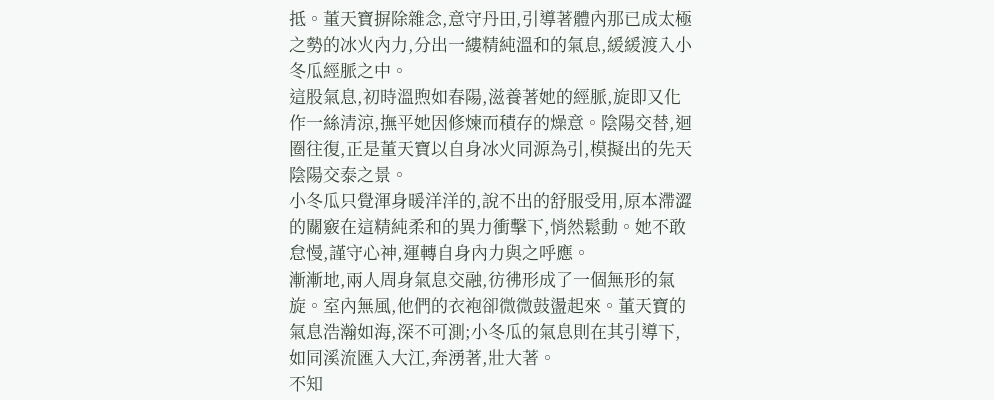抵。董天寶摒除雜念,意守丹田,引導著體內那已成太極之勢的冰火內力,分出一縷精純溫和的氣息,緩緩渡入小冬瓜經脈之中。
這股氣息,初時溫煦如春陽,滋養著她的經脈,旋即又化作一絲清涼,撫平她因修煉而積存的燥意。陰陽交替,迴圈往復,正是董天寶以自身冰火同源為引,模擬出的先天陰陽交泰之景。
小冬瓜只覺渾身暖洋洋的,說不出的舒服受用,原本滯澀的關竅在這精純柔和的異力衝擊下,悄然鬆動。她不敢怠慢,謹守心神,運轉自身內力與之呼應。
漸漸地,兩人周身氣息交融,彷彿形成了一個無形的氣旋。室內無風,他們的衣袍卻微微鼓盪起來。董天寶的氣息浩瀚如海,深不可測;小冬瓜的氣息則在其引導下,如同溪流匯入大江,奔湧著,壯大著。
不知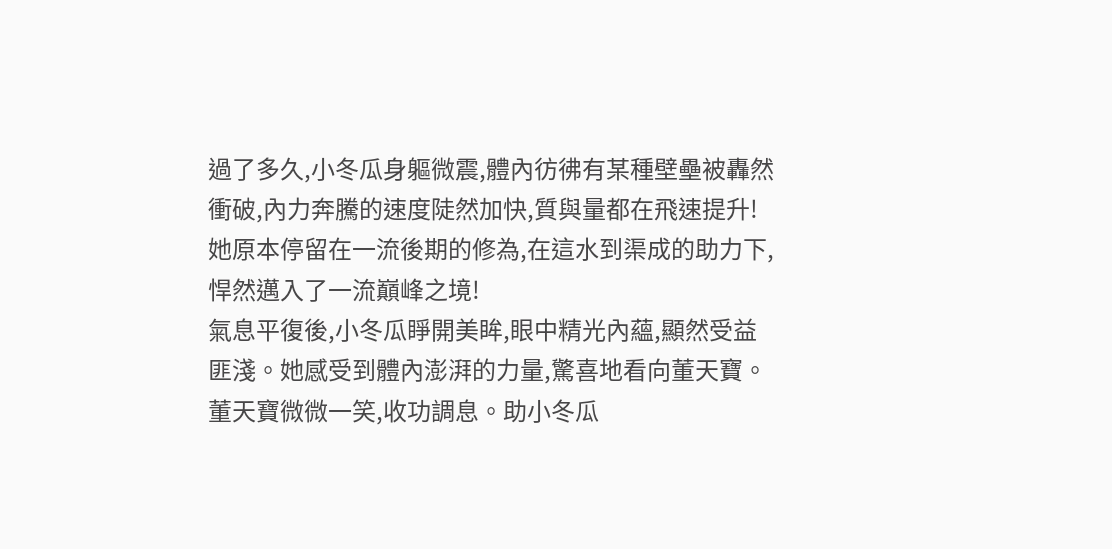過了多久,小冬瓜身軀微震,體內彷彿有某種壁壘被轟然衝破,內力奔騰的速度陡然加快,質與量都在飛速提升!她原本停留在一流後期的修為,在這水到渠成的助力下,悍然邁入了一流巔峰之境!
氣息平復後,小冬瓜睜開美眸,眼中精光內蘊,顯然受益匪淺。她感受到體內澎湃的力量,驚喜地看向董天寶。
董天寶微微一笑,收功調息。助小冬瓜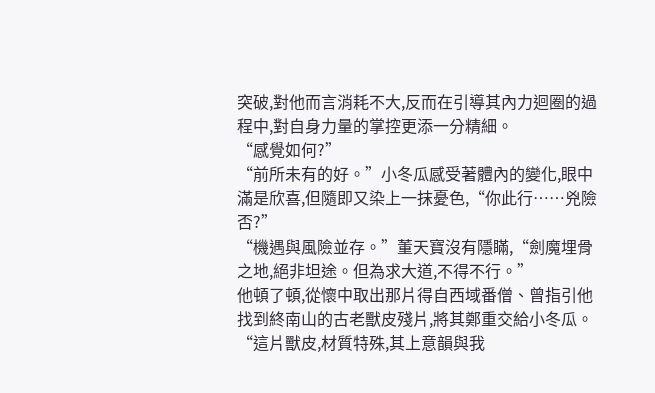突破,對他而言消耗不大,反而在引導其內力迴圈的過程中,對自身力量的掌控更添一分精細。
“感覺如何?”
“前所未有的好。”小冬瓜感受著體內的變化,眼中滿是欣喜,但隨即又染上一抹憂色,“你此行……兇險否?”
“機遇與風險並存。”董天寶沒有隱瞞,“劍魔埋骨之地,絕非坦途。但為求大道,不得不行。”
他頓了頓,從懷中取出那片得自西域番僧、曾指引他找到終南山的古老獸皮殘片,將其鄭重交給小冬瓜。
“這片獸皮,材質特殊,其上意韻與我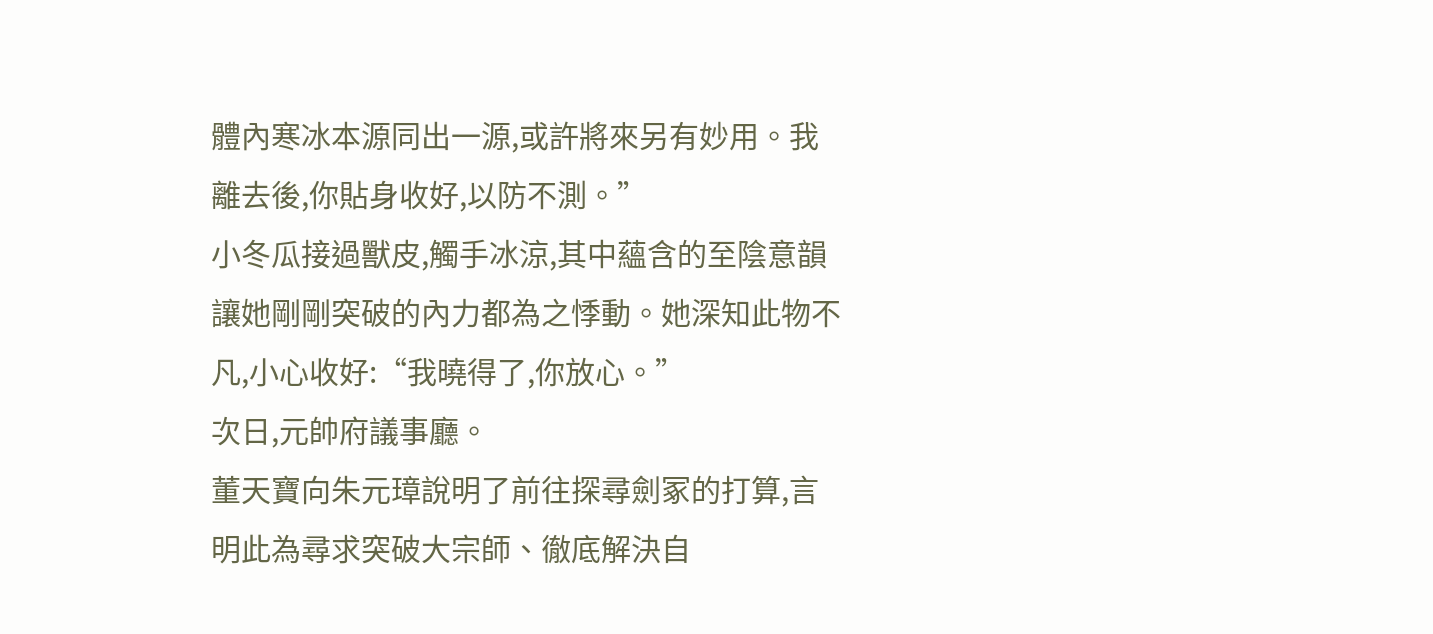體內寒冰本源同出一源,或許將來另有妙用。我離去後,你貼身收好,以防不測。”
小冬瓜接過獸皮,觸手冰涼,其中蘊含的至陰意韻讓她剛剛突破的內力都為之悸動。她深知此物不凡,小心收好:“我曉得了,你放心。”
次日,元帥府議事廳。
董天寶向朱元璋說明了前往探尋劍冢的打算,言明此為尋求突破大宗師、徹底解決自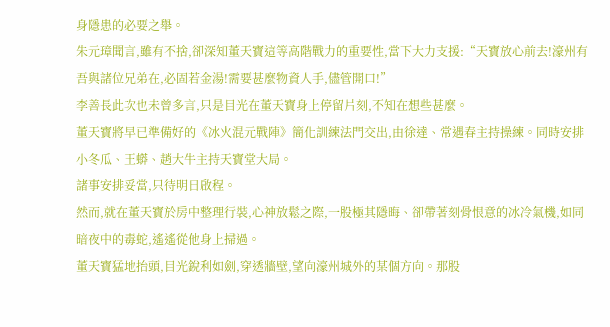身隱患的必要之舉。
朱元璋聞言,雖有不捨,卻深知董天寶這等高階戰力的重要性,當下大力支援:“天寶放心前去!濠州有吾與諸位兄弟在,必固若金湯!需要甚麼物資人手,儘管開口!”
李善長此次也未曾多言,只是目光在董天寶身上停留片刻,不知在想些甚麼。
董天寶將早已準備好的《冰火混元戰陣》簡化訓練法門交出,由徐達、常遇春主持操練。同時安排小冬瓜、王蟒、趙大牛主持天寶堂大局。
諸事安排妥當,只待明日啟程。
然而,就在董天寶於房中整理行裝,心神放鬆之際,一股極其隱晦、卻帶著刻骨恨意的冰冷氣機,如同暗夜中的毒蛇,遙遙從他身上掃過。
董天寶猛地抬頭,目光銳利如劍,穿透牆壁,望向濠州城外的某個方向。那股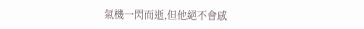氣機一閃而逝,但他絕不會感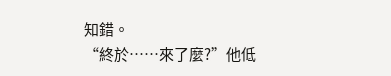知錯。
“終於……來了麼?”他低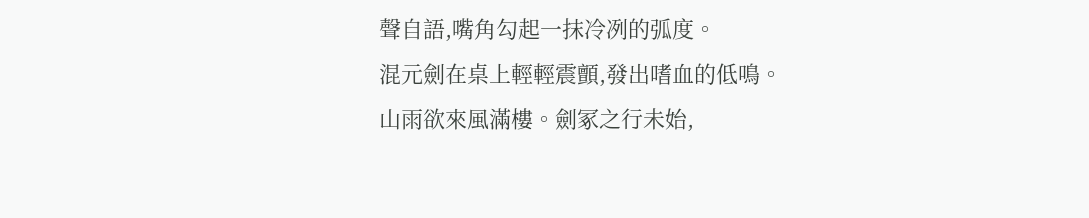聲自語,嘴角勾起一抹冷冽的弧度。
混元劍在桌上輕輕震顫,發出嗜血的低鳴。
山雨欲來風滿樓。劍冢之行未始,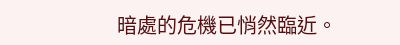暗處的危機已悄然臨近。